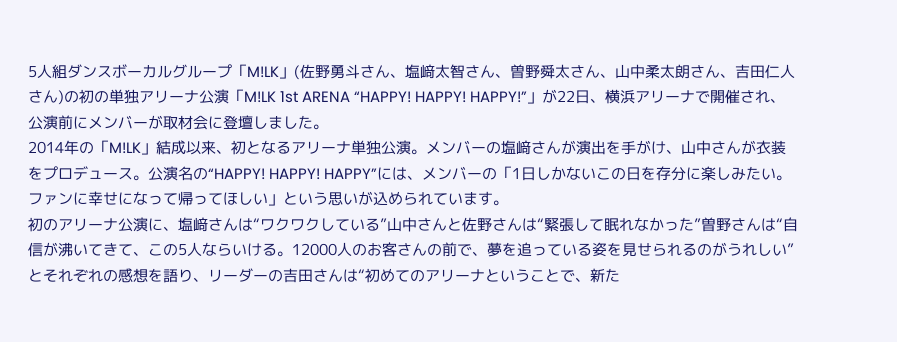5人組ダンスボーカルグループ「M!LK」(佐野勇斗さん、塩﨑太智さん、曽野舜太さん、山中柔太朗さん、吉田仁人さん)の初の単独アリーナ公演「M!LK 1st ARENA “HAPPY! HAPPY! HAPPY!”」が22日、横浜アリーナで開催され、公演前にメンバーが取材会に登壇しました。
2014年の「M!LK」結成以来、初となるアリーナ単独公演。メンバーの塩﨑さんが演出を手がけ、山中さんが衣装をプロデュース。公演名の“HAPPY! HAPPY! HAPPY”には、メンバーの「1日しかないこの日を存分に楽しみたい。ファンに幸せになって帰ってほしい」という思いが込められています。
初のアリーナ公演に、塩﨑さんは“ワクワクしている”山中さんと佐野さんは“緊張して眠れなかった”曽野さんは“自信が沸いてきて、この5人ならいける。12000人のお客さんの前で、夢を追っている姿を見せられるのがうれしい”とそれぞれの感想を語り、リーダーの吉田さんは“初めてのアリーナということで、新た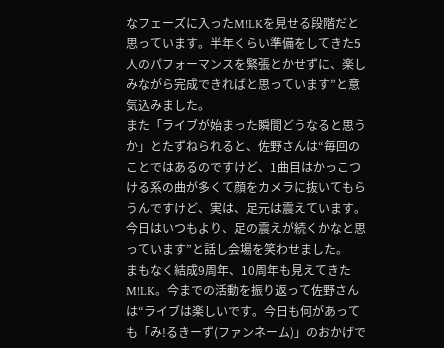なフェーズに入ったM!LKを見せる段階だと思っています。半年くらい準備をしてきた5人のパフォーマンスを緊張とかせずに、楽しみながら完成できればと思っています”と意気込みました。
また「ライブが始まった瞬間どうなると思うか」とたずねられると、佐野さんは“毎回のことではあるのですけど、1曲目はかっこつける系の曲が多くて顔をカメラに抜いてもらうんですけど、実は、足元は震えています。今日はいつもより、足の震えが続くかなと思っています”と話し会場を笑わせました。
まもなく結成9周年、10周年も見えてきたM!LK。今までの活動を振り返って佐野さんは“ライブは楽しいです。今日も何があっても「み!るきーず(ファンネーム)」のおかげで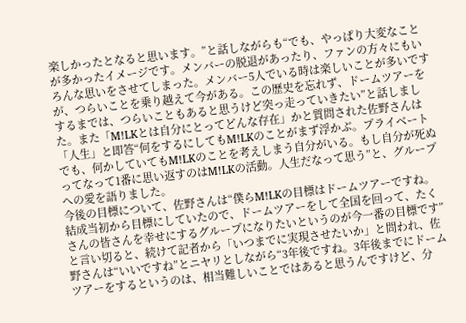楽しかったとなると思います。”と話しながらも“でも、やっぱり大変なことが多かったイメージです。メンバーの脱退があったり、ファンの方々にもいろんな思いをさせてしまった。メンバー5人でいる時は楽しいことが多いですが、つらいことを乗り越えて今がある。この歴史を忘れず、ドームツアーをするまでは、つらいこともあると思うけど突っ走っていきたい”と話しました。また「M!LKとは自分にとってどんな存在」かと質問された佐野さんは「人生」と即答“何をするにしてもM!LKのことがまず浮かぶ。プライベートでも、何かしていてもM!LKのことを考えしまう自分がいる。もし自分が死ぬってなって1番に思い返すのはM!LKの活動。人生だなって思う”と、グループへの愛を語りました。
今後の目標について、佐野さんは“僕らM!LKの目標はドームツアーですね。結成当初から目標にしていたので、ドームツアーをして全国を回って、たくさんの皆さんを幸せにするグループになりたいというのが今一番の目標です”と言い切ると、続けて記者から「いつまでに実現させたいか」と問われ、佐野さんは“いいですね”とニヤリとしながら“3年後ですね。3年後までにドームツアーをするというのは、相当難しいことではあると思うんですけど、分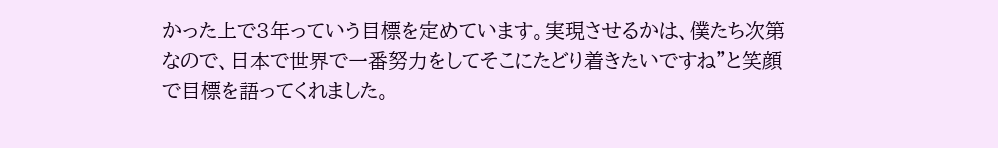かった上で3年っていう目標を定めています。実現させるかは、僕たち次第なので、日本で世界で一番努力をしてそこにたどり着きたいですね”と笑顔で目標を語ってくれました。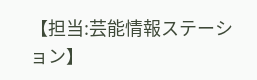【担当:芸能情報ステーション】